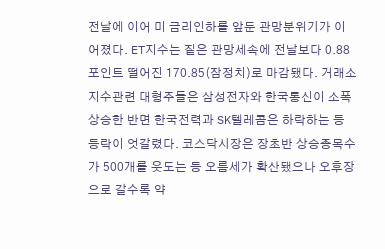전날에 이어 미 금리인하를 앞둔 관망분위기가 이어졌다. ET지수는 짙은 관망세속에 전날보다 0.88포인트 떨어진 170.85(잠정치)로 마감됐다. 거래소 지수관련 대형주들은 삼성전자와 한국통신이 소폭 상승한 반면 한국전력과 SK텔레콤은 하락하는 등 등락이 엇갈렸다. 코스닥시장은 장초반 상승종목수가 500개를 웃도는 등 오름세가 확산됐으나 오후장으로 갈수록 약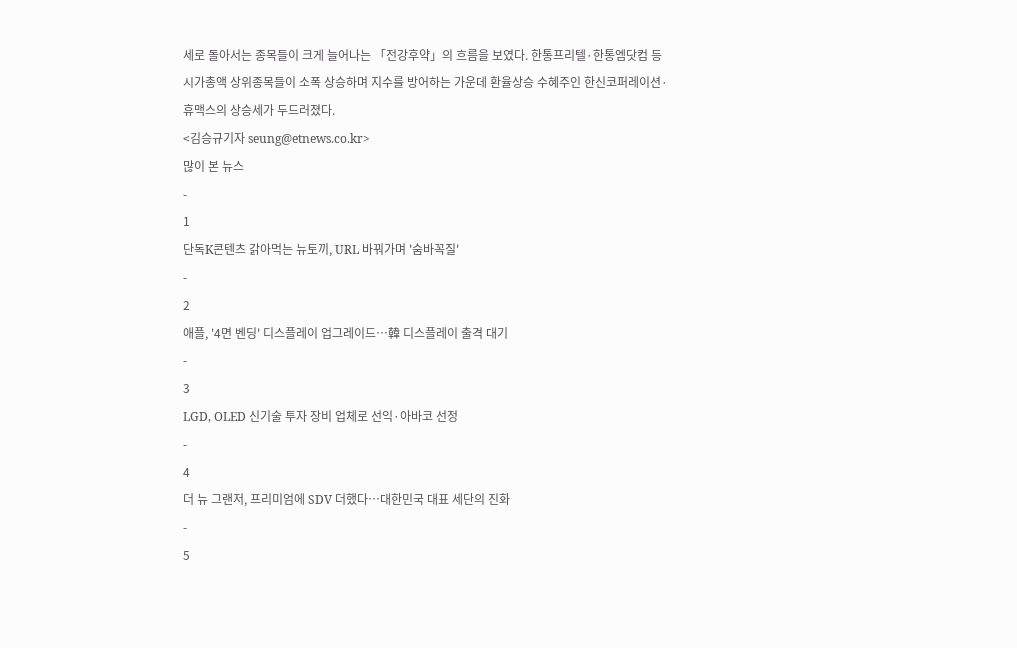세로 돌아서는 종목들이 크게 늘어나는 「전강후약」의 흐름을 보였다. 한통프리텔·한통엠닷컴 등 시가총액 상위종목들이 소폭 상승하며 지수를 방어하는 가운데 환율상승 수혜주인 한신코퍼레이션·휴맥스의 상승세가 두드러졌다.
<김승규기자 seung@etnews.co.kr>
많이 본 뉴스
-
1
단독K콘텐츠 갉아먹는 뉴토끼, URL 바꿔가며 '숨바꼭질'
-
2
애플, '4면 벤딩' 디스플레이 업그레이드…韓 디스플레이 출격 대기
-
3
LGD, OLED 신기술 투자 장비 업체로 선익·아바코 선정
-
4
더 뉴 그랜저, 프리미엄에 SDV 더했다…대한민국 대표 세단의 진화
-
5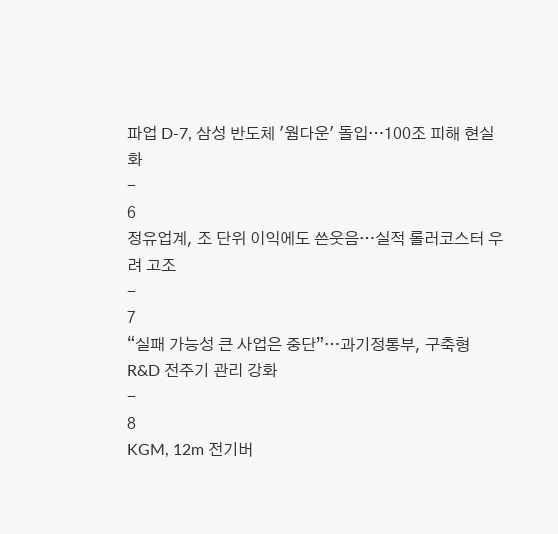파업 D-7, 삼성 반도체 '웜다운' 돌입…100조 피해 현실화
-
6
정유업계, 조 단위 이익에도 쓴웃음…실적 롤러코스터 우려 고조
-
7
“실패 가능성 큰 사업은 중단”…과기정통부, 구축형 R&D 전주기 관리 강화
-
8
KGM, 12m 전기버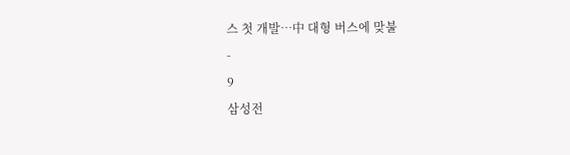스 첫 개발…中 대형 버스에 맞불
-
9
삼성전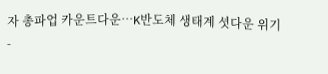자 총파업 카운트다운…K반도체 생태계 셧다운 위기
-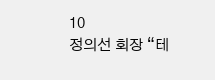10
정의선 회장 “테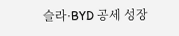슬라·BYD 공세 성장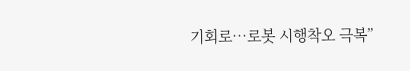기회로…로봇 시행착오 극복”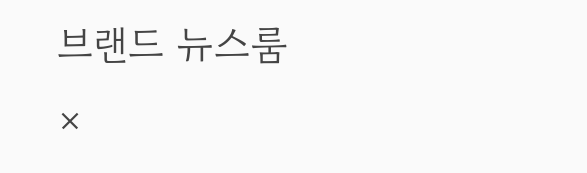브랜드 뉴스룸
×